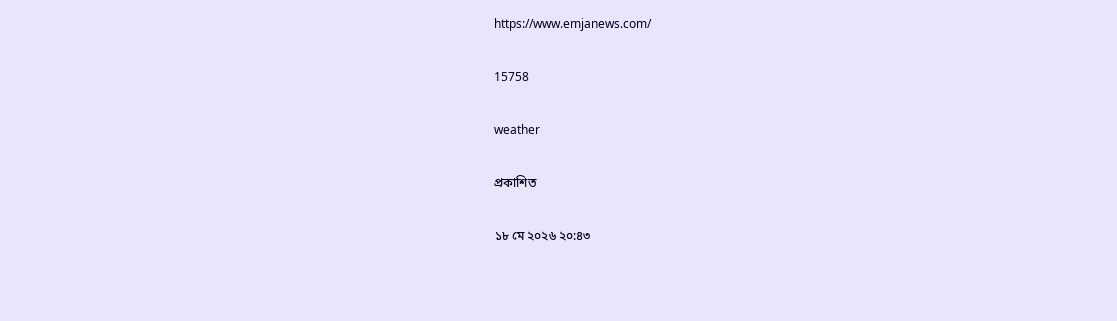https://www.emjanews.com/

15758

weather

প্রকাশিত

১৮ মে ২০২৬ ২০:৪৩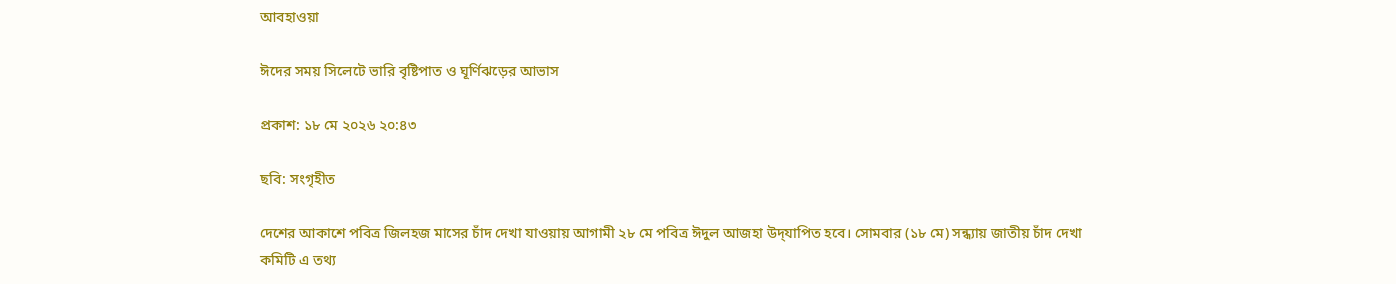আবহাওয়া

ঈদের সময় সিলেটে ভারি বৃষ্টিপাত ও ঘূর্ণিঝড়ের আভাস

প্রকাশ: ১৮ মে ২০২৬ ২০:৪৩

ছবি: সংগৃহীত

দেশের আকাশে পবিত্র জিলহজ মাসের চাঁদ দেখা যাওয়ায় আগামী ২৮ মে পবিত্র ঈদুল আজহা উদ্‌যাপিত হবে। সোমবার (১৮ মে) সন্ধ্যায় জাতীয় চাঁদ দেখা কমিটি এ তথ্য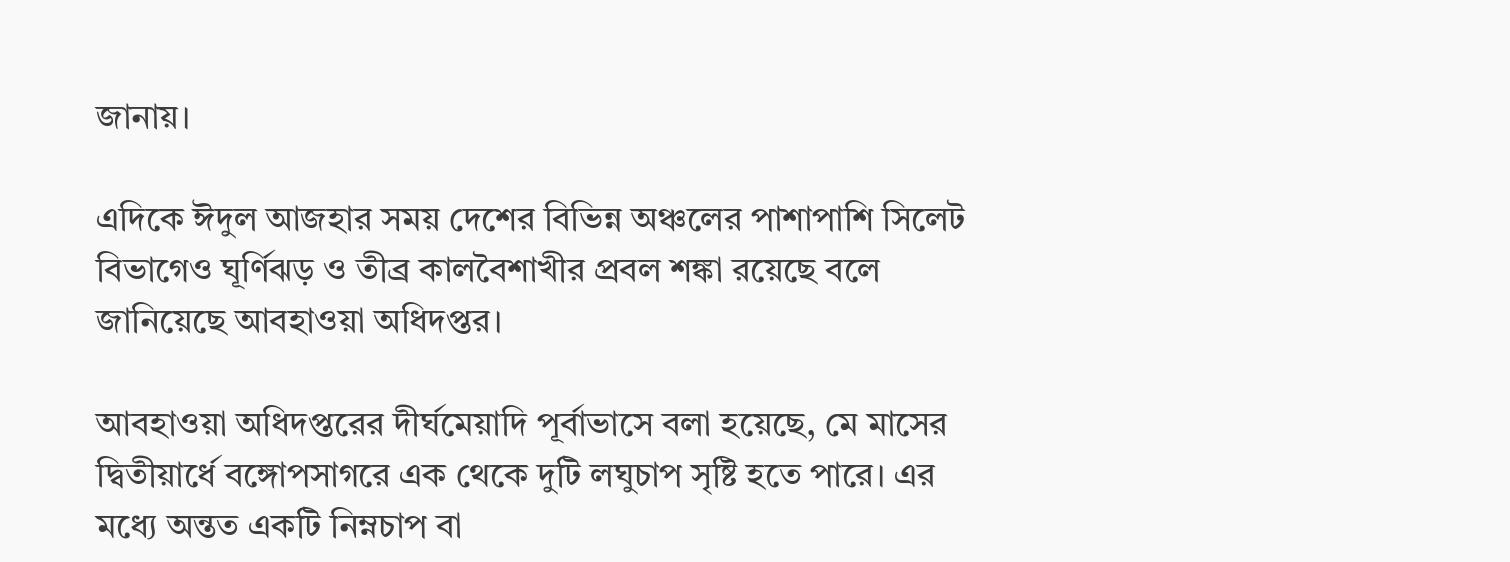জানায়।

এদিকে ঈদুল আজহার সময় দেশের বিভিন্ন অঞ্চলের পাশাপাশি সিলেট বিভাগেও ঘূর্ণিঝড় ও তীব্র কালবৈশাখীর প্রবল শঙ্কা রয়েছে বলে জানিয়েছে আবহাওয়া অধিদপ্তর।

আবহাওয়া অধিদপ্তরের দীর্ঘমেয়াদি পূর্বাভাসে বলা হয়েছে, মে মাসের দ্বিতীয়ার্ধে বঙ্গোপসাগরে এক থেকে দুটি লঘুচাপ সৃষ্টি হতে পারে। এর মধ্যে অন্তত একটি নিম্নচাপ বা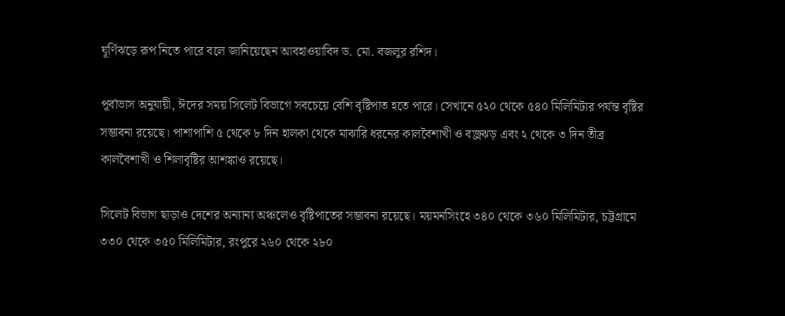ঘূর্ণিঝড়ে রূপ নিতে পারে বলে জানিয়েছেন আবহাওয়াবিদ ড. মো. বজলুর রশিদ।

পূর্বাভাস অনুযায়ী, ঈদের সময় সিলেট বিভাগে সবচেয়ে বেশি বৃষ্টিপাত হতে পারে। সেখানে ৫২০ থেকে ৫৪০ মিলিমিটার পর্যন্ত বৃষ্টির সম্ভাবনা রয়েছে। পাশাপাশি ৫ থেকে ৮ দিন হালকা থেকে মাঝারি ধরনের কালবৈশাখী ও বজ্রঝড় এবং ২ থেকে ৩ দিন তীব্র কালবৈশাখী ও শিলাবৃষ্টির আশঙ্কাও রয়েছে।

সিলেট বিভাগ ছাড়াও দেশের অন্যান্য অঞ্চলেও বৃষ্টিপাতের সম্ভাবনা রয়েছে। ময়মনসিংহে ৩৪০ থেকে ৩৬০ মিলিমিটার, চট্টগ্রামে ৩৩০ থেকে ৩৫০ মিলিমিটার, রংপুরে ২৬০ থেকে ২৮০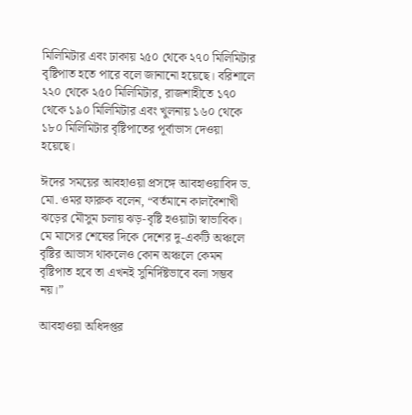মিলিমিটার এবং ঢাকায় ২৫০ থেকে ২৭০ মিলিমিটার বৃষ্টিপাত হতে পারে বলে জানানো হয়েছে। বরিশালে ২২০ থেকে ২৫০ মিলিমিটার, রাজশাহীতে ১৭০ থেকে ১৯০ মিলিমিটার এবং খুলনায় ১৬০ থেকে ১৮০ মিলিমিটার বৃষ্টিপাতের পূর্বাভাস দেওয়া হয়েছে।

ঈদের সময়ের আবহাওয়া প্রসঙ্গে আবহাওয়াবিদ ড. মো. ওমর ফারুক বলেন, “বর্তমানে কালবৈশাখী ঝড়ের মৌসুম চলায় ঝড়-বৃষ্টি হওয়াটা স্বাভাবিক। মে মাসের শেষের দিকে দেশের দু-একটি অঞ্চলে বৃষ্টির আভাস থাকলেও কোন অঞ্চলে কেমন বৃষ্টিপাত হবে তা এখনই সুনির্দিষ্টভাবে বলা সম্ভব নয়।”

আবহাওয়া অধিদপ্তর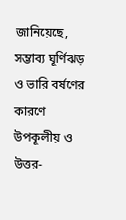জানিয়েছে, সম্ভাব্য ঘূর্ণিঝড় ও ভারি বর্ষণের কারণে উপকূলীয় ও উত্তর-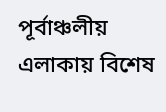পূর্বাঞ্চলীয় এলাকায় বিশেষ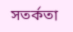সতর্কতা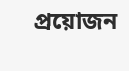প্রয়োজন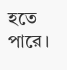হতে পারে।